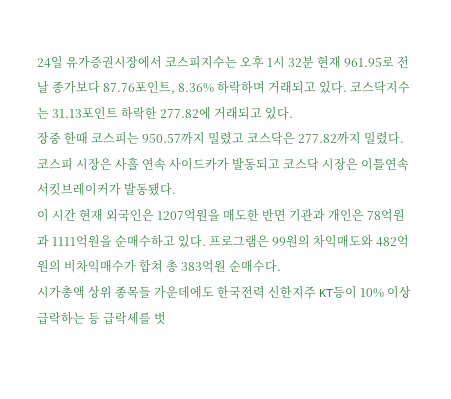24일 유가증권시장에서 코스피지수는 오후 1시 32분 현재 961.95로 전날 종가보다 87.76포인트, 8.36% 하락하며 거래되고 있다. 코스닥지수는 31.13포인트 하락한 277.82에 거래되고 있다.
장중 한때 코스피는 950.57까지 밀렸고 코스닥은 277.82까지 밀렸다. 코스피 시장은 사흘 연속 사이드카가 발동되고 코스닥 시장은 이틀연속 서킷브레이커가 발동됐다.
이 시간 현재 외국인은 1207억원을 매도한 반면 기관과 개인은 78억원과 1111억원을 순매수하고 있다. 프로그램은 99원의 차익매도와 482억원의 비차익매수가 합쳐 총 383억원 순매수다.
시가총액 상위 종목들 가운데에도 한국전력 신한지주 KT등이 10% 이상 급락하는 등 급락세를 벗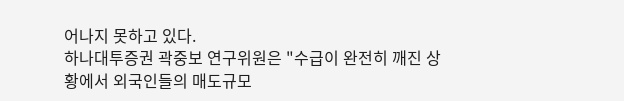어나지 못하고 있다.
하나대투증권 곽중보 연구위원은 "수급이 완전히 깨진 상황에서 외국인들의 매도규모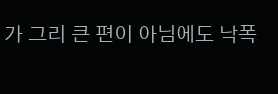가 그리 큰 편이 아님에도 낙폭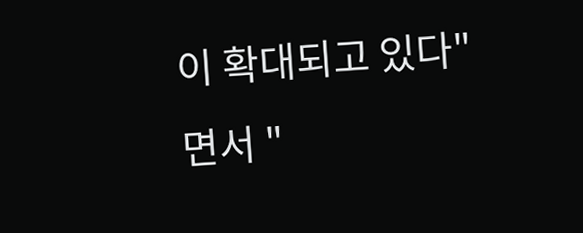이 확대되고 있다"면서 "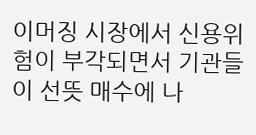이머징 시장에서 신용위험이 부각되면서 기관들이 선뜻 매수에 나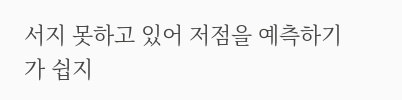서지 못하고 있어 저점을 예측하기가 쉽지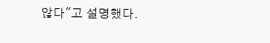않다"고 설명했다.